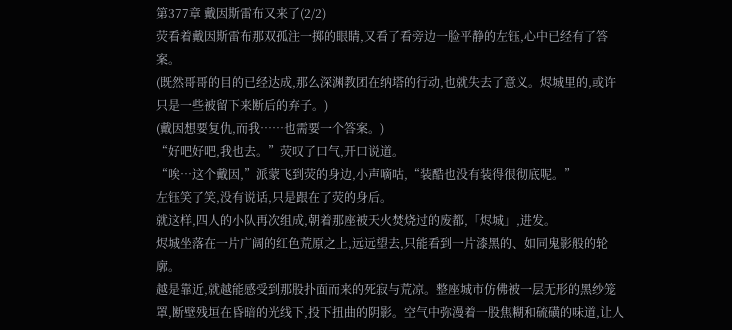第377章 戴因斯雷布又来了(2/2)
荧看着戴因斯雷布那双孤注一掷的眼睛,又看了看旁边一脸平静的左钰,心中已经有了答案。
(既然哥哥的目的已经达成,那么深渊教团在纳塔的行动,也就失去了意义。烬城里的,或许只是一些被留下来断后的弃子。)
(戴因想要复仇,而我……也需要一个答案。)
“好吧好吧,我也去。”荧叹了口气,开口说道。
“唉…这个戴因,”派蒙飞到荧的身边,小声嘀咕,“装酷也没有装得很彻底呢。”
左钰笑了笑,没有说话,只是跟在了荧的身后。
就这样,四人的小队再次组成,朝着那座被天火焚烧过的废都,「烬城」,进发。
烬城坐落在一片广阔的红色荒原之上,远远望去,只能看到一片漆黑的、如同鬼影般的轮廓。
越是靠近,就越能感受到那股扑面而来的死寂与荒凉。整座城市仿佛被一层无形的黑纱笼罩,断壁残垣在昏暗的光线下,投下扭曲的阴影。空气中弥漫着一股焦糊和硫磺的味道,让人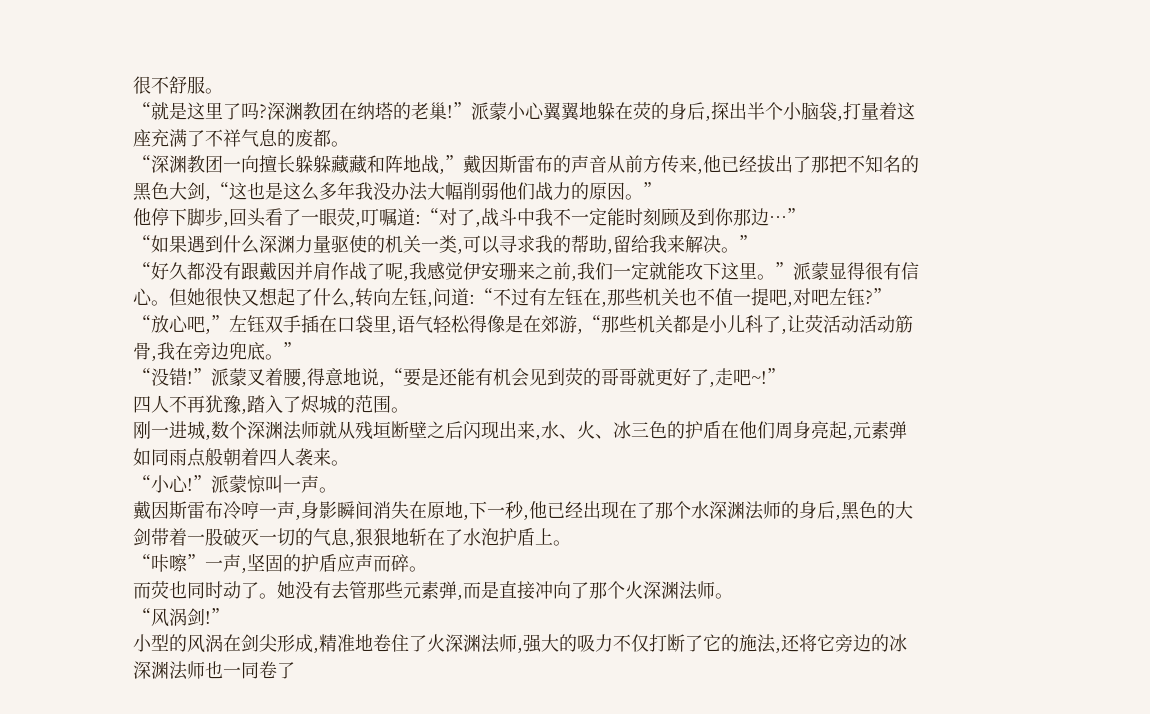很不舒服。
“就是这里了吗?深渊教团在纳塔的老巢!”派蒙小心翼翼地躲在荧的身后,探出半个小脑袋,打量着这座充满了不祥气息的废都。
“深渊教团一向擅长躲躲藏藏和阵地战,”戴因斯雷布的声音从前方传来,他已经拔出了那把不知名的黑色大剑,“这也是这么多年我没办法大幅削弱他们战力的原因。”
他停下脚步,回头看了一眼荧,叮嘱道:“对了,战斗中我不一定能时刻顾及到你那边…”
“如果遇到什么深渊力量驱使的机关一类,可以寻求我的帮助,留给我来解决。”
“好久都没有跟戴因并肩作战了呢,我感觉伊安珊来之前,我们一定就能攻下这里。”派蒙显得很有信心。但她很快又想起了什么,转向左钰,问道:“不过有左钰在,那些机关也不值一提吧,对吧左钰?”
“放心吧,”左钰双手插在口袋里,语气轻松得像是在郊游,“那些机关都是小儿科了,让荧活动活动筋骨,我在旁边兜底。”
“没错!”派蒙叉着腰,得意地说,“要是还能有机会见到荧的哥哥就更好了,走吧~!”
四人不再犹豫,踏入了烬城的范围。
刚一进城,数个深渊法师就从残垣断壁之后闪现出来,水、火、冰三色的护盾在他们周身亮起,元素弹如同雨点般朝着四人袭来。
“小心!”派蒙惊叫一声。
戴因斯雷布冷哼一声,身影瞬间消失在原地,下一秒,他已经出现在了那个水深渊法师的身后,黑色的大剑带着一股破灭一切的气息,狠狠地斩在了水泡护盾上。
“咔嚓”一声,坚固的护盾应声而碎。
而荧也同时动了。她没有去管那些元素弹,而是直接冲向了那个火深渊法师。
“风涡剑!”
小型的风涡在剑尖形成,精准地卷住了火深渊法师,强大的吸力不仅打断了它的施法,还将它旁边的冰深渊法师也一同卷了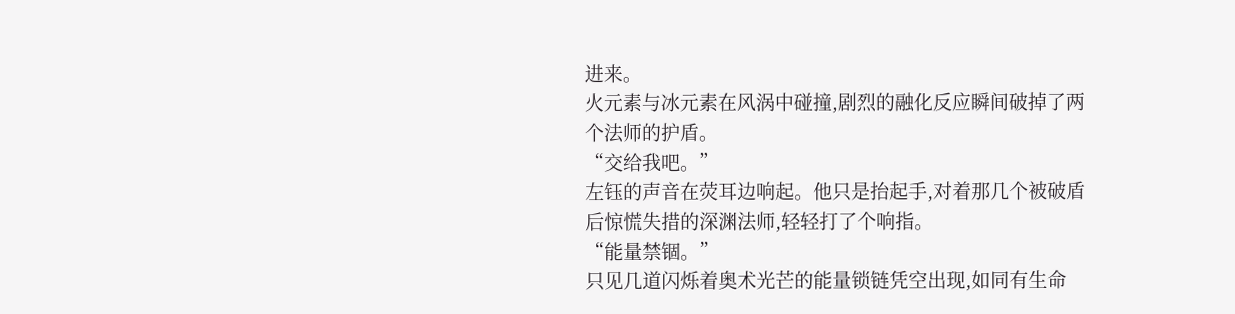进来。
火元素与冰元素在风涡中碰撞,剧烈的融化反应瞬间破掉了两个法师的护盾。
“交给我吧。”
左钰的声音在荧耳边响起。他只是抬起手,对着那几个被破盾后惊慌失措的深渊法师,轻轻打了个响指。
“能量禁锢。”
只见几道闪烁着奥术光芒的能量锁链凭空出现,如同有生命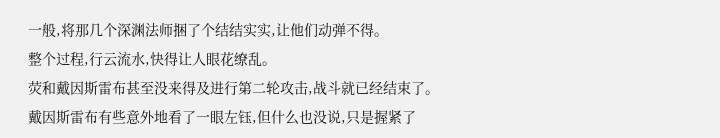一般,将那几个深渊法师捆了个结结实实,让他们动弹不得。
整个过程,行云流水,快得让人眼花缭乱。
荧和戴因斯雷布甚至没来得及进行第二轮攻击,战斗就已经结束了。
戴因斯雷布有些意外地看了一眼左钰,但什么也没说,只是握紧了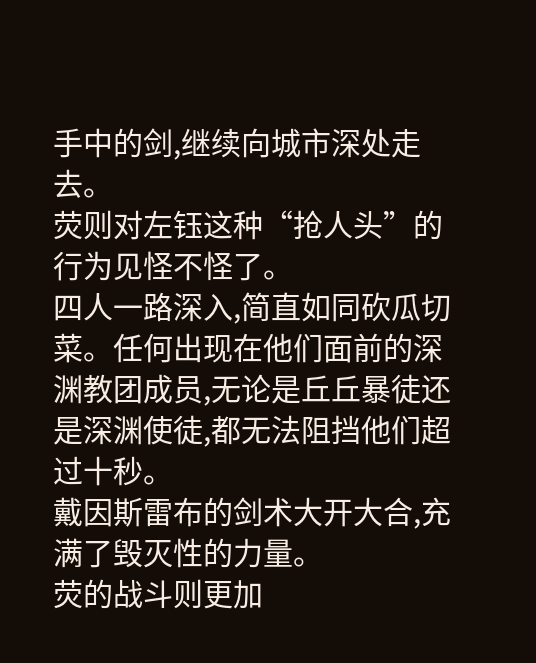手中的剑,继续向城市深处走去。
荧则对左钰这种“抢人头”的行为见怪不怪了。
四人一路深入,简直如同砍瓜切菜。任何出现在他们面前的深渊教团成员,无论是丘丘暴徒还是深渊使徒,都无法阻挡他们超过十秒。
戴因斯雷布的剑术大开大合,充满了毁灭性的力量。
荧的战斗则更加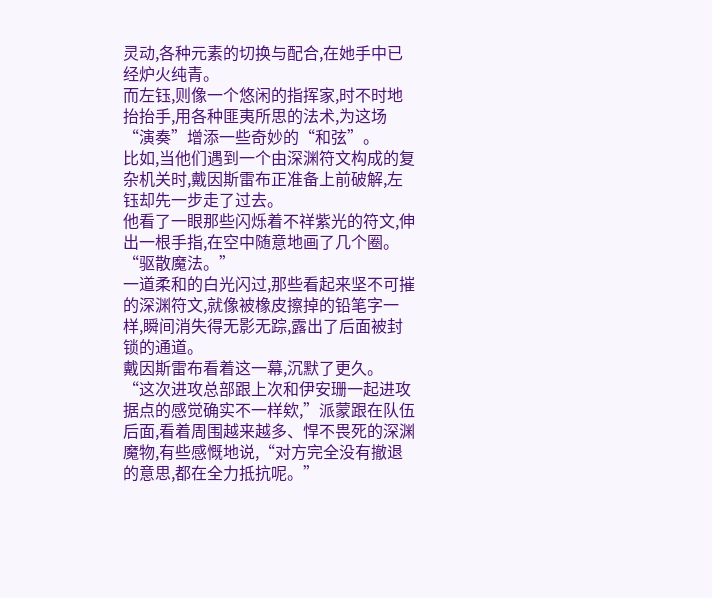灵动,各种元素的切换与配合,在她手中已经炉火纯青。
而左钰,则像一个悠闲的指挥家,时不时地抬抬手,用各种匪夷所思的法术,为这场“演奏”增添一些奇妙的“和弦”。
比如,当他们遇到一个由深渊符文构成的复杂机关时,戴因斯雷布正准备上前破解,左钰却先一步走了过去。
他看了一眼那些闪烁着不祥紫光的符文,伸出一根手指,在空中随意地画了几个圈。
“驱散魔法。”
一道柔和的白光闪过,那些看起来坚不可摧的深渊符文,就像被橡皮擦掉的铅笔字一样,瞬间消失得无影无踪,露出了后面被封锁的通道。
戴因斯雷布看着这一幕,沉默了更久。
“这次进攻总部跟上次和伊安珊一起进攻据点的感觉确实不一样欸,”派蒙跟在队伍后面,看着周围越来越多、悍不畏死的深渊魔物,有些感慨地说,“对方完全没有撤退的意思,都在全力抵抗呢。”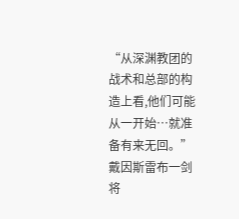“从深渊教团的战术和总部的构造上看,他们可能从一开始…就准备有来无回。”戴因斯雷布一剑将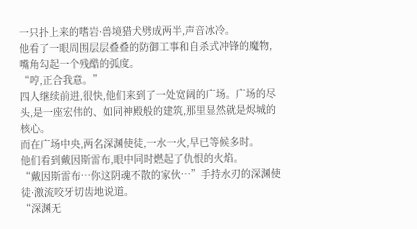一只扑上来的嗜岩·兽境猎犬劈成两半,声音冰冷。
他看了一眼周围层层叠叠的防御工事和自杀式冲锋的魔物,嘴角勾起一个残酷的弧度。
“哼,正合我意。”
四人继续前进,很快,他们来到了一处宽阔的广场。广场的尽头,是一座宏伟的、如同神殿般的建筑,那里显然就是烬城的核心。
而在广场中央,两名深渊使徒,一水一火,早已等候多时。
他们看到戴因斯雷布,眼中同时燃起了仇恨的火焰。
“戴因斯雷布…你这阴魂不散的家伙…”手持水刃的深渊使徒·激流咬牙切齿地说道。
“深渊无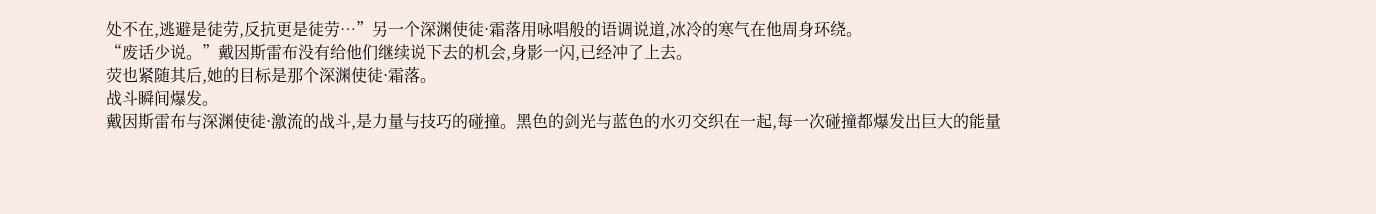处不在,逃避是徒劳,反抗更是徒劳…”另一个深渊使徒·霜落用咏唱般的语调说道,冰冷的寒气在他周身环绕。
“废话少说。”戴因斯雷布没有给他们继续说下去的机会,身影一闪,已经冲了上去。
荧也紧随其后,她的目标是那个深渊使徒·霜落。
战斗瞬间爆发。
戴因斯雷布与深渊使徒·激流的战斗,是力量与技巧的碰撞。黑色的剑光与蓝色的水刃交织在一起,每一次碰撞都爆发出巨大的能量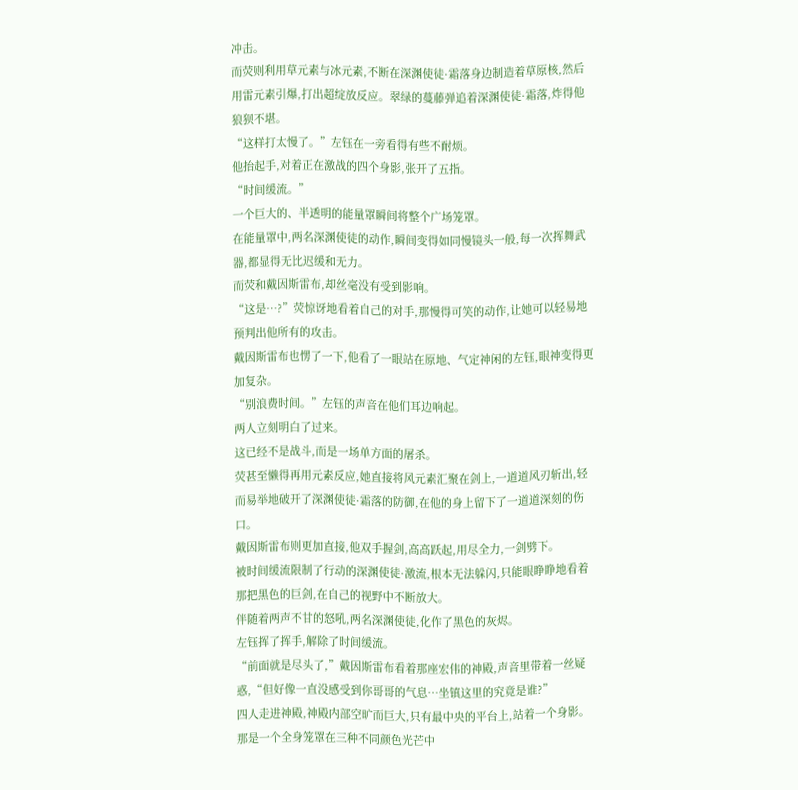冲击。
而荧则利用草元素与冰元素,不断在深渊使徒·霜落身边制造着草原核,然后用雷元素引爆,打出超绽放反应。翠绿的蔓藤弹追着深渊使徒·霜落,炸得他狼狈不堪。
“这样打太慢了。”左钰在一旁看得有些不耐烦。
他抬起手,对着正在激战的四个身影,张开了五指。
“时间缓流。”
一个巨大的、半透明的能量罩瞬间将整个广场笼罩。
在能量罩中,两名深渊使徒的动作,瞬间变得如同慢镜头一般,每一次挥舞武器,都显得无比迟缓和无力。
而荧和戴因斯雷布,却丝毫没有受到影响。
“这是…?”荧惊讶地看着自己的对手,那慢得可笑的动作,让她可以轻易地预判出他所有的攻击。
戴因斯雷布也愣了一下,他看了一眼站在原地、气定神闲的左钰,眼神变得更加复杂。
“别浪费时间。”左钰的声音在他们耳边响起。
两人立刻明白了过来。
这已经不是战斗,而是一场单方面的屠杀。
荧甚至懒得再用元素反应,她直接将风元素汇聚在剑上,一道道风刃斩出,轻而易举地破开了深渊使徒·霜落的防御,在他的身上留下了一道道深刻的伤口。
戴因斯雷布则更加直接,他双手握剑,高高跃起,用尽全力,一剑劈下。
被时间缓流限制了行动的深渊使徒·激流,根本无法躲闪,只能眼睁睁地看着那把黑色的巨剑,在自己的视野中不断放大。
伴随着两声不甘的怒吼,两名深渊使徒,化作了黑色的灰烬。
左钰挥了挥手,解除了时间缓流。
“前面就是尽头了,”戴因斯雷布看着那座宏伟的神殿,声音里带着一丝疑惑,“但好像一直没感受到你哥哥的气息…坐镇这里的究竟是谁?”
四人走进神殿,神殿内部空旷而巨大,只有最中央的平台上,站着一个身影。
那是一个全身笼罩在三种不同颜色光芒中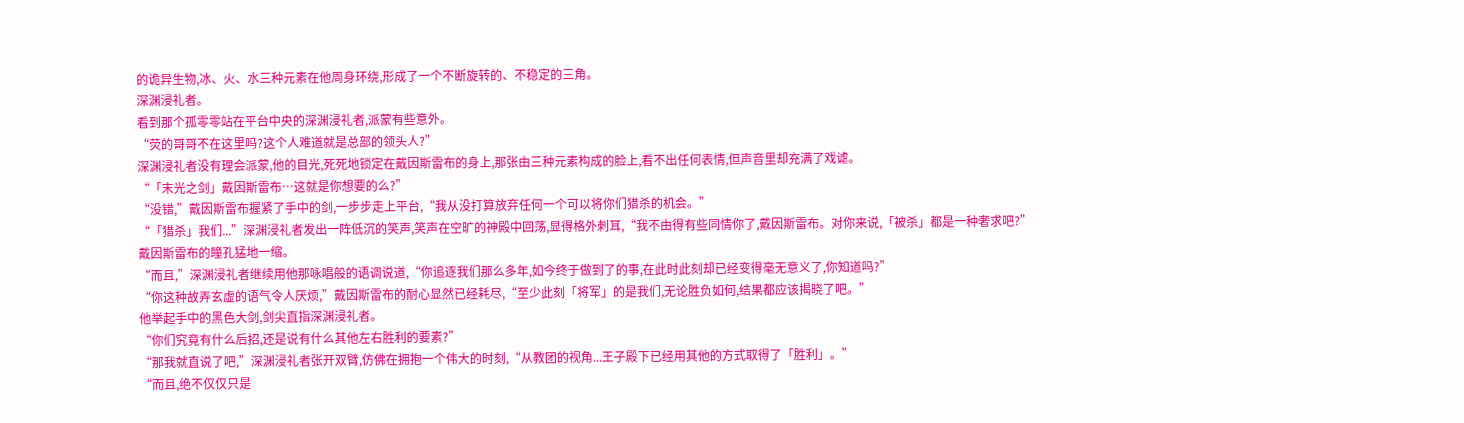的诡异生物,冰、火、水三种元素在他周身环绕,形成了一个不断旋转的、不稳定的三角。
深渊浸礼者。
看到那个孤零零站在平台中央的深渊浸礼者,派蒙有些意外。
“荧的哥哥不在这里吗?这个人难道就是总部的领头人?”
深渊浸礼者没有理会派蒙,他的目光,死死地锁定在戴因斯雷布的身上,那张由三种元素构成的脸上,看不出任何表情,但声音里却充满了戏谑。
“「末光之剑」戴因斯雷布…这就是你想要的么?”
“没错,”戴因斯雷布握紧了手中的剑,一步步走上平台,“我从没打算放弃任何一个可以将你们猎杀的机会。”
“「猎杀」我们...”深渊浸礼者发出一阵低沉的笑声,笑声在空旷的神殿中回荡,显得格外刺耳,“我不由得有些同情你了,戴因斯雷布。对你来说,「被杀」都是一种奢求吧?”
戴因斯雷布的瞳孔猛地一缩。
“而且,”深渊浸礼者继续用他那咏唱般的语调说道,“你追逐我们那么多年,如今终于做到了的事,在此时此刻却已经变得毫无意义了,你知道吗?”
“你这种故弄玄虚的语气令人厌烦,”戴因斯雷布的耐心显然已经耗尽,“至少此刻「将军」的是我们,无论胜负如何,结果都应该揭晓了吧。”
他举起手中的黑色大剑,剑尖直指深渊浸礼者。
“你们究竟有什么后招,还是说有什么其他左右胜利的要素?”
“那我就直说了吧,”深渊浸礼者张开双臂,仿佛在拥抱一个伟大的时刻,“从教团的视角...王子殿下已经用其他的方式取得了「胜利」。”
“而且,绝不仅仅只是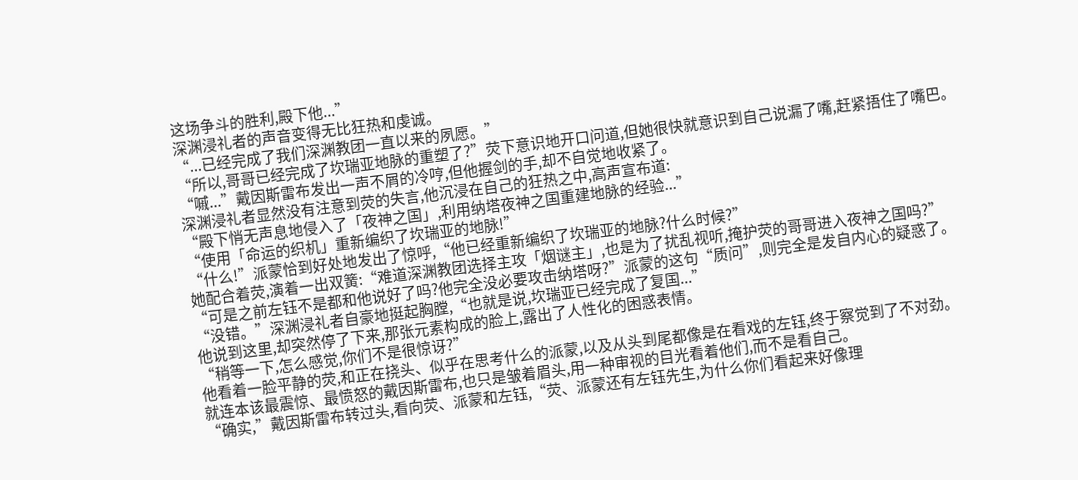这场争斗的胜利,殿下他...”
深渊浸礼者的声音变得无比狂热和虔诚。
“...已经完成了我们深渊教团一直以来的夙愿。”
“所以,哥哥已经完成了坎瑞亚地脉的重塑了?”荧下意识地开口问道,但她很快就意识到自己说漏了嘴,赶紧捂住了嘴巴。
“嘁...”戴因斯雷布发出一声不屑的冷哼,但他握剑的手,却不自觉地收紧了。
深渊浸礼者显然没有注意到荧的失言,他沉浸在自己的狂热之中,高声宣布道:
“殿下悄无声息地侵入了「夜神之国」,利用纳塔夜神之国重建地脉的经验...”
“使用「命运的织机」重新编织了坎瑞亚的地脉!”
“什么!”派蒙恰到好处地发出了惊呼,“他已经重新编织了坎瑞亚的地脉?什么时候?”
她配合着荧,演着一出双簧:“难道深渊教团选择主攻「烟谜主」,也是为了扰乱视听,掩护荧的哥哥进入夜神之国吗?”
“可是之前左钰不是都和他说好了吗?他完全没必要攻击纳塔呀?”派蒙的这句“质问”,则完全是发自内心的疑惑了。
“没错。”深渊浸礼者自豪地挺起胸膛,“也就是说,坎瑞亚已经完成了复国...”
他说到这里,却突然停了下来,那张元素构成的脸上,露出了人性化的困惑表情。
“稍等一下,怎么感觉,你们不是很惊讶?”
他看着一脸平静的荧,和正在挠头、似乎在思考什么的派蒙,以及从头到尾都像是在看戏的左钰,终于察觉到了不对劲。
就连本该最震惊、最愤怒的戴因斯雷布,也只是皱着眉头,用一种审视的目光看着他们,而不是看自己。
“确实,”戴因斯雷布转过头,看向荧、派蒙和左钰,“荧、派蒙还有左钰先生,为什么你们看起来好像理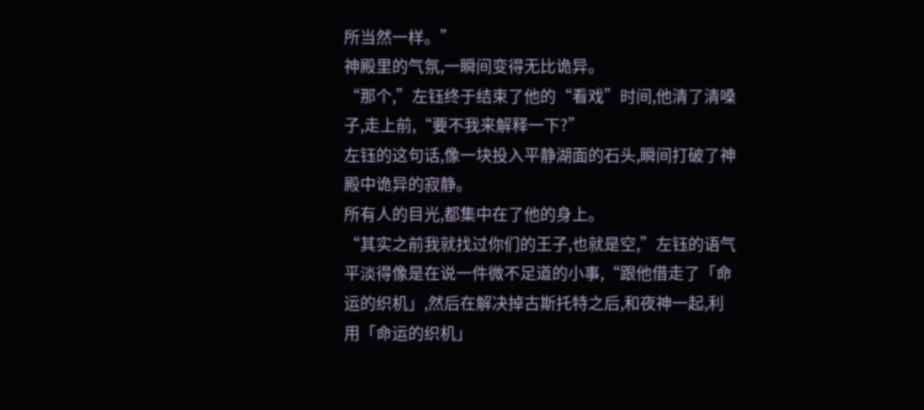所当然一样。”
神殿里的气氛,一瞬间变得无比诡异。
“那个,”左钰终于结束了他的“看戏”时间,他清了清嗓子,走上前,“要不我来解释一下?”
左钰的这句话,像一块投入平静湖面的石头,瞬间打破了神殿中诡异的寂静。
所有人的目光,都集中在了他的身上。
“其实之前我就找过你们的王子,也就是空,”左钰的语气平淡得像是在说一件微不足道的小事,“跟他借走了「命运的织机」,然后在解决掉古斯托特之后,和夜神一起,利用「命运的织机」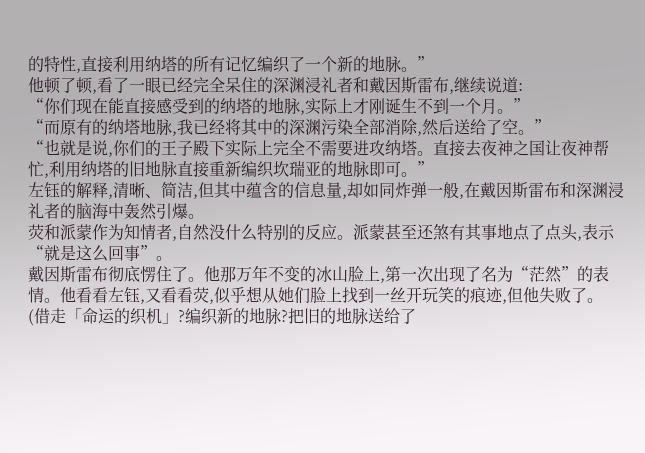的特性,直接利用纳塔的所有记忆编织了一个新的地脉。”
他顿了顿,看了一眼已经完全呆住的深渊浸礼者和戴因斯雷布,继续说道:
“你们现在能直接感受到的纳塔的地脉,实际上才刚诞生不到一个月。”
“而原有的纳塔地脉,我已经将其中的深渊污染全部消除,然后送给了空。”
“也就是说,你们的王子殿下实际上完全不需要进攻纳塔。直接去夜神之国让夜神帮忙,利用纳塔的旧地脉直接重新编织坎瑞亚的地脉即可。”
左钰的解释,清晰、简洁,但其中蕴含的信息量,却如同炸弹一般,在戴因斯雷布和深渊浸礼者的脑海中轰然引爆。
荧和派蒙作为知情者,自然没什么特别的反应。派蒙甚至还煞有其事地点了点头,表示“就是这么回事”。
戴因斯雷布彻底愣住了。他那万年不变的冰山脸上,第一次出现了名为“茫然”的表情。他看看左钰,又看看荧,似乎想从她们脸上找到一丝开玩笑的痕迹,但他失败了。
(借走「命运的织机」?编织新的地脉?把旧的地脉送给了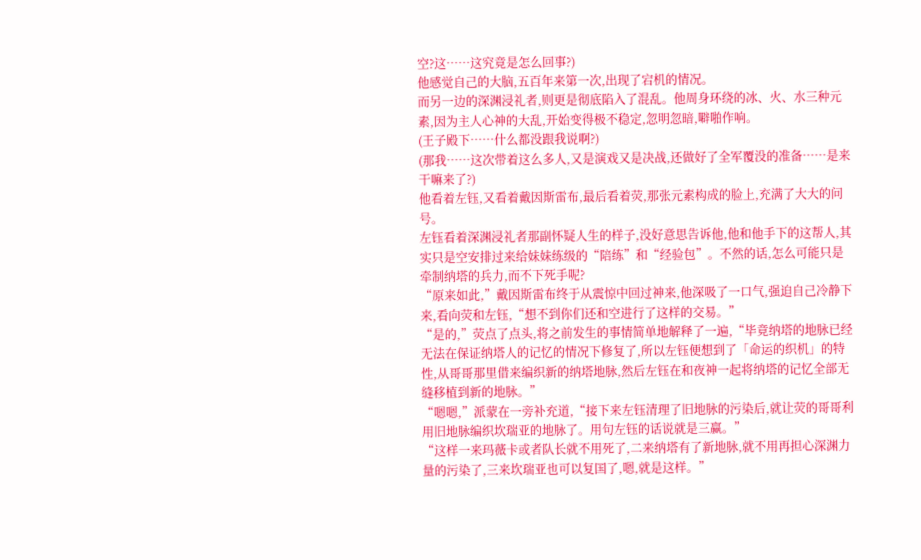空?这……这究竟是怎么回事?)
他感觉自己的大脑,五百年来第一次,出现了宕机的情况。
而另一边的深渊浸礼者,则更是彻底陷入了混乱。他周身环绕的冰、火、水三种元素,因为主人心神的大乱,开始变得极不稳定,忽明忽暗,噼啪作响。
(王子殿下……什么都没跟我说啊?)
(那我……这次带着这么多人,又是演戏又是决战,还做好了全军覆没的准备……是来干嘛来了?)
他看着左钰,又看着戴因斯雷布,最后看着荧,那张元素构成的脸上,充满了大大的问号。
左钰看着深渊浸礼者那副怀疑人生的样子,没好意思告诉他,他和他手下的这帮人,其实只是空安排过来给妹妹练级的“陪练”和“经验包”。不然的话,怎么可能只是牵制纳塔的兵力,而不下死手呢?
“原来如此,”戴因斯雷布终于从震惊中回过神来,他深吸了一口气,强迫自己冷静下来,看向荧和左钰,“想不到你们还和空进行了这样的交易。”
“是的,”荧点了点头,将之前发生的事情简单地解释了一遍,“毕竟纳塔的地脉已经无法在保证纳塔人的记忆的情况下修复了,所以左钰便想到了「命运的织机」的特性,从哥哥那里借来编织新的纳塔地脉,然后左钰在和夜神一起将纳塔的记忆全部无缝移植到新的地脉。”
“嗯嗯,”派蒙在一旁补充道,“接下来左钰清理了旧地脉的污染后,就让荧的哥哥利用旧地脉编织坎瑞亚的地脉了。用句左钰的话说就是三赢。”
“这样一来玛薇卡或者队长就不用死了,二来纳塔有了新地脉,就不用再担心深渊力量的污染了,三来坎瑞亚也可以复国了,嗯,就是这样。”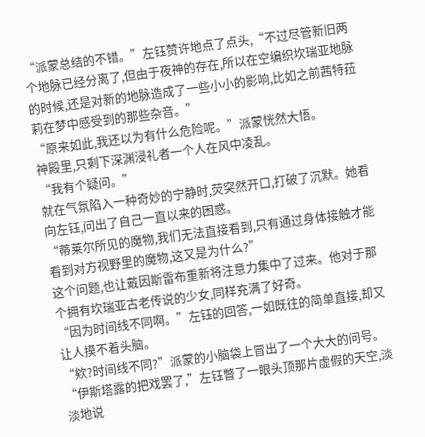“派蒙总结的不错。”左钰赞许地点了点头,“不过尽管新旧两个地脉已经分离了,但由于夜神的存在,所以在空编织坎瑞亚地脉的时候,还是对新的地脉造成了一些小小的影响,比如之前茜特菈莉在梦中感受到的那些杂音。”
“原来如此,我还以为有什么危险呢。”派蒙恍然大悟。
神殿里,只剩下深渊浸礼者一个人在风中凌乱。
“我有个疑问。”
就在气氛陷入一种奇妙的宁静时,荧突然开口,打破了沉默。她看向左钰,问出了自己一直以来的困惑。
“蒂莱尔所见的魔物,我们无法直接看到,只有通过身体接触才能看到对方视野里的魔物,这又是为什么?”
这个问题,也让戴因斯雷布重新将注意力集中了过来。他对于那个拥有坎瑞亚古老传说的少女,同样充满了好奇。
“因为时间线不同啊。”左钰的回答,一如既往的简单直接,却又让人摸不着头脑。
“欸?时间线不同?”派蒙的小脑袋上冒出了一个大大的问号。
“伊斯塔露的把戏罢了,”左钰瞥了一眼头顶那片虚假的天空,淡淡地说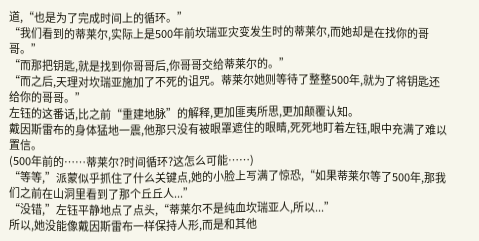道,“也是为了完成时间上的循环。”
“我们看到的蒂莱尔,实际上是500年前坎瑞亚灾变发生时的蒂莱尔,而她却是在找你的哥哥。”
“而那把钥匙,就是找到你哥哥后,你哥哥交给蒂莱尔的。”
“而之后,天理对坎瑞亚施加了不死的诅咒。蒂莱尔她则等待了整整500年,就为了将钥匙还给你的哥哥。”
左钰的这番话,比之前“重建地脉”的解释,更加匪夷所思,更加颠覆认知。
戴因斯雷布的身体猛地一震,他那只没有被眼罩遮住的眼睛,死死地盯着左钰,眼中充满了难以置信。
(500年前的……蒂莱尔?时间循环?这怎么可能……)
“等等,”派蒙似乎抓住了什么关键点,她的小脸上写满了惊恐,“如果蒂莱尔等了500年,那我们之前在山洞里看到了那个丘丘人...”
“没错,”左钰平静地点了点头,“蒂莱尔不是纯血坎瑞亚人,所以...”
所以,她没能像戴因斯雷布一样保持人形,而是和其他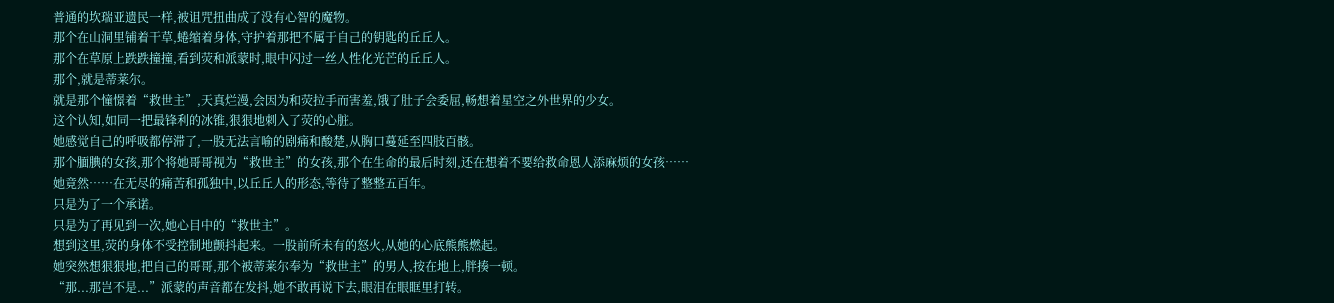普通的坎瑞亚遗民一样,被诅咒扭曲成了没有心智的魔物。
那个在山洞里铺着干草,蜷缩着身体,守护着那把不属于自己的钥匙的丘丘人。
那个在草原上跌跌撞撞,看到荧和派蒙时,眼中闪过一丝人性化光芒的丘丘人。
那个,就是蒂莱尔。
就是那个憧憬着“救世主”,天真烂漫,会因为和荧拉手而害羞,饿了肚子会委屈,畅想着星空之外世界的少女。
这个认知,如同一把最锋利的冰锥,狠狠地刺入了荧的心脏。
她感觉自己的呼吸都停滞了,一股无法言喻的剧痛和酸楚,从胸口蔓延至四肢百骸。
那个腼腆的女孩,那个将她哥哥视为“救世主”的女孩,那个在生命的最后时刻,还在想着不要给救命恩人添麻烦的女孩……
她竟然……在无尽的痛苦和孤独中,以丘丘人的形态,等待了整整五百年。
只是为了一个承诺。
只是为了再见到一次,她心目中的“救世主”。
想到这里,荧的身体不受控制地颤抖起来。一股前所未有的怒火,从她的心底熊熊燃起。
她突然想狠狠地,把自己的哥哥,那个被蒂莱尔奉为“救世主”的男人,按在地上,胖揍一顿。
“那...那岂不是...”派蒙的声音都在发抖,她不敢再说下去,眼泪在眼眶里打转。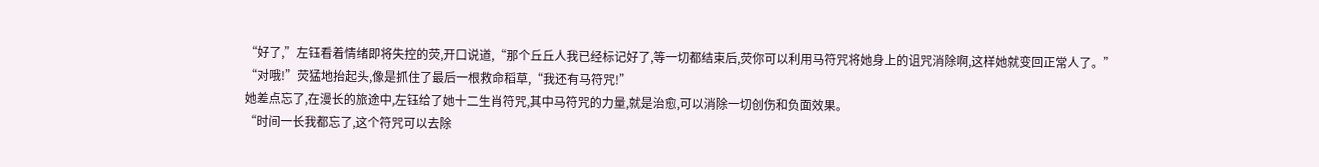“好了,”左钰看着情绪即将失控的荧,开口说道,“那个丘丘人我已经标记好了,等一切都结束后,荧你可以利用马符咒将她身上的诅咒消除啊,这样她就变回正常人了。”
“对哦!”荧猛地抬起头,像是抓住了最后一根救命稻草,“我还有马符咒!”
她差点忘了,在漫长的旅途中,左钰给了她十二生肖符咒,其中马符咒的力量,就是治愈,可以消除一切创伤和负面效果。
“时间一长我都忘了,这个符咒可以去除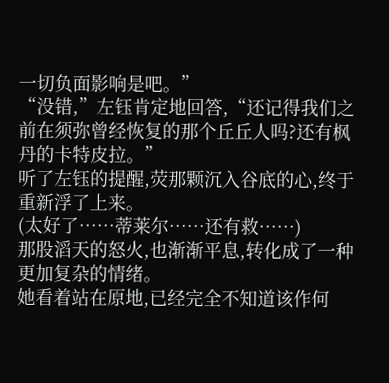一切负面影响是吧。”
“没错,”左钰肯定地回答,“还记得我们之前在须弥曾经恢复的那个丘丘人吗?还有枫丹的卡特皮拉。”
听了左钰的提醒,荧那颗沉入谷底的心,终于重新浮了上来。
(太好了……蒂莱尔……还有救……)
那股滔天的怒火,也渐渐平息,转化成了一种更加复杂的情绪。
她看着站在原地,已经完全不知道该作何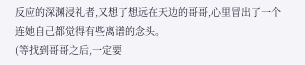反应的深渊浸礼者,又想了想远在天边的哥哥,心里冒出了一个连她自己都觉得有些离谱的念头。
(等找到哥哥之后,一定要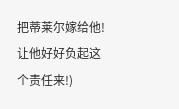把蒂莱尔嫁给他!让他好好负起这个责任来!)